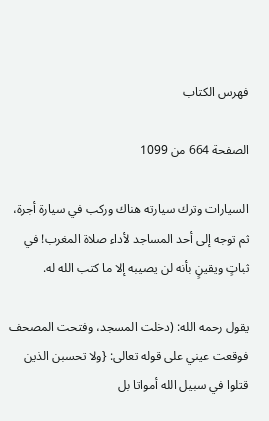فهرس الكتاب

الصفحة 664 من 1099

السيارات وترك سيارته هناك وركب في سيارة أجرة، ثم توجه إلى أحد المساجد لأداء صلاة المغرب! في ثباتٍ ويقينٍ بأنه لن يصيبه إلا ما كتب الله له.

يقول رحمه الله: (دخلت المسجد، وفتحت المصحف فوقعت عيني على قوله تعالى: {ولا تحسبن الذين قتلوا في سبيل الله أمواتا بل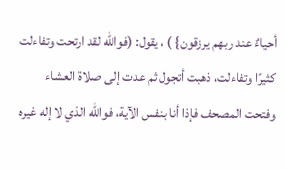أحياءٌ عند ربهم يرزقون} ) ، يقول: (فوالله لقد ارتحت وتفاءلت كثيرًا وتفاءلت، ذهبت أتجول ثم عدت إلى صلاة العشاء وفتحت المصحف فإذا أنا بنفس الآية، فوالله الذي لا إله غيره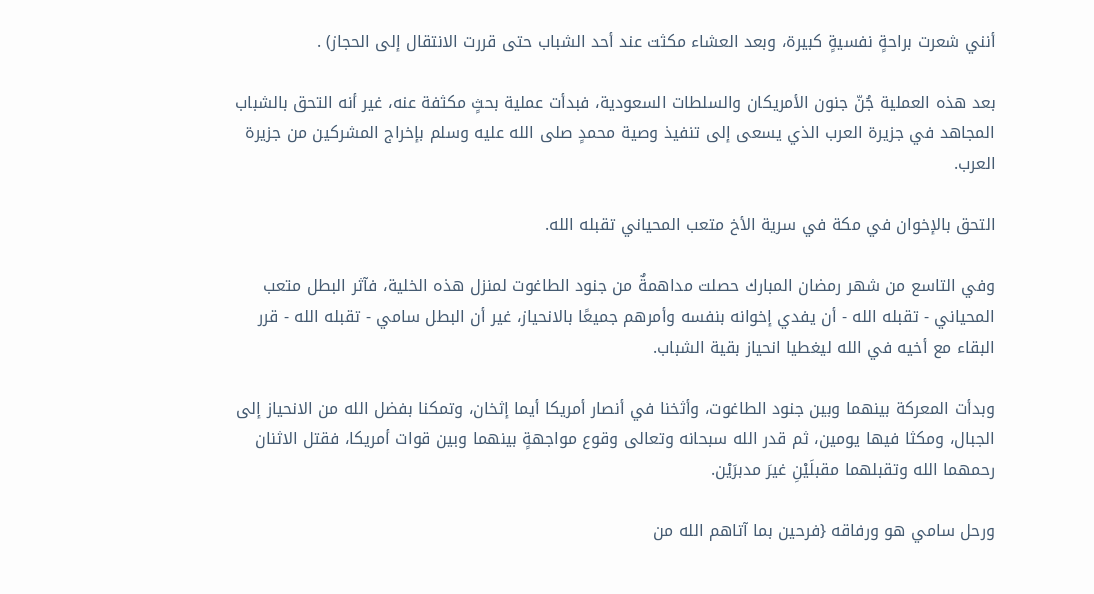أنني شعرت براحةٍ نفسيةٍ كبيرة، وبعد العشاء مكثت عند أحد الشباب حتى قررت الانتقال إلى الحجاز) .

بعد هذه العملية جُنّ جنون الأمريكان والسلطات السعودية، فبدأت عملية بحثٍ مكثفة عنه، غير أنه التحق بالشباب المجاهد في جزيرة العرب الذي يسعى إلى تنفيذ وصية محمدٍ صلى الله عليه وسلم بإخراج المشركين من جزيرة العرب.

التحق بالإخوان في مكة في سرية الأخ متعب المحياني تقبله الله.

وفي التاسع من شهر رمضان المبارك حصلت مداهمةٌ من جنود الطاغوت لمنزل هذه الخلية، فآثر البطل متعب المحياني - تقبله الله - أن يفدي إخوانه بنفسه وأمرهم جميعًا بالانحياز، غير أن البطل سامي - تقبله الله - قرر البقاء مع أخيه في الله ليغطيا انحياز بقية الشباب.

وبدأت المعركة بينهما وبين جنود الطاغوت، وأثخنا في أنصار أمريكا أيما إثخان، وتمكنا بفضل الله من الانحياز إلى الجبال، ومكثا فيها يومين، ثم قدر الله سبحانه وتعالى وقوع مواجهةٍ بينهما وبين قوات أمريكا، فقتل الاثنان رحمهما الله وتقبلهما مقبلَيْنِ غيرَ مدبرَيْن.

ورحل سامي هو ورفاقه {فرحين بما آتاهم الله من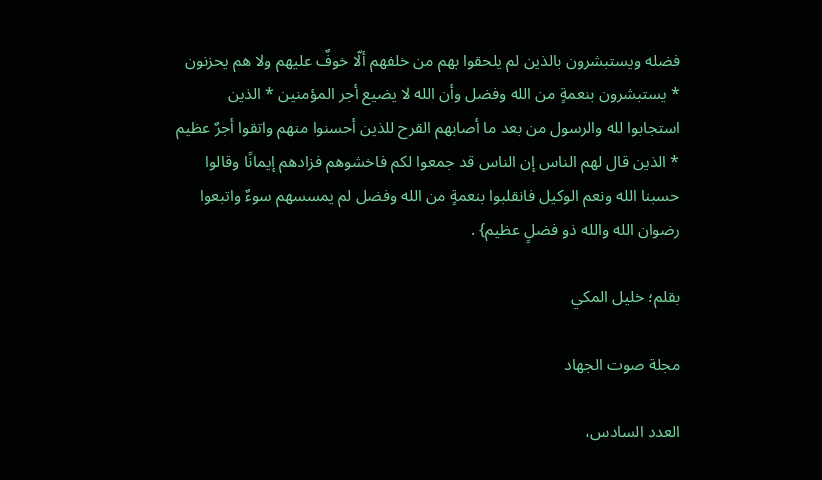فضله ويستبشرون بالذين لم يلحقوا بهم من خلفهم ألّا خوفٌ عليهم ولا هم يحزنون * يستبشرون بنعمةٍ من الله وفضل وأن الله لا يضيع أجر المؤمنين * الذين استجابوا لله والرسول من بعد ما أصابهم القرح للذين أحسنوا منهم واتقوا أجرٌ عظيم * الذين قال لهم الناس إن الناس قد جمعوا لكم فاخشوهم فزادهم إيمانًا وقالوا حسبنا الله ونعم الوكيل فانقلبوا بنعمةٍ من الله وفضل لم يمسسهم سوءٌ واتبعوا رضوان الله والله ذو فضلٍ عظيم} .

بقلم؛ خليل المكي

مجلة صوت الجهاد

العدد السادس،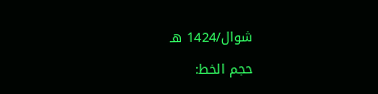شوال/1424 هـ

حجم الخط: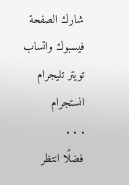شارك الصفحة
فيسبوك واتساب تويتر تليجرام انستجرام
. . .
فضلًا انتظر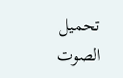تحميل الصوت